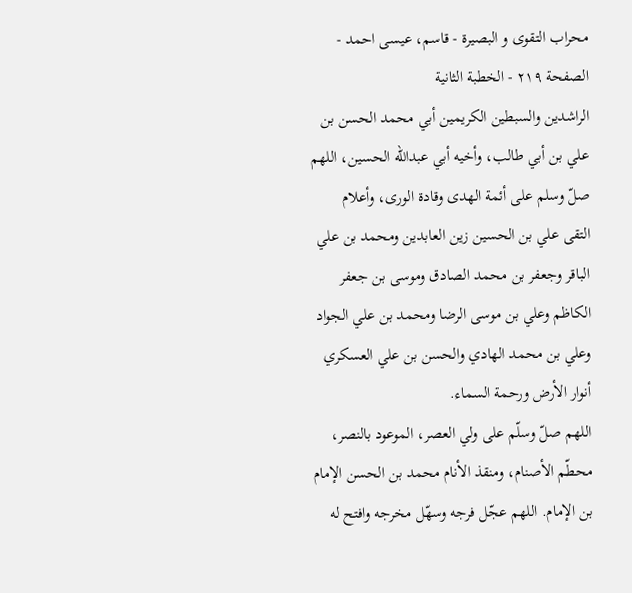محراب التقوى و البصيرة - قاسم، عيسى احمد - الصفحة ٢١٩ - الخطبة الثانية
الراشدين والسبطين الكريمين أبي محمد الحسن بن علي بن أبي طالب، وأخيه أبي عبدالله الحسين، اللهم صلّ وسلم على أئمة الهدى وقادة الورى، وأعلام التقى علي بن الحسين زين العابدين ومحمد بن علي الباقر وجعفر بن محمد الصادق وموسى بن جعفر الكاظم وعلي بن موسى الرضا ومحمد بن علي الجواد وعلي بن محمد الهادي والحسن بن علي العسكري أنوار الأرض ورحمة السماء.
اللهم صلّ وسلّم على ولي العصر، الموعود بالنصر، محطّم الأصنام، ومنقذ الأنام محمد بن الحسن الإمام بن الإمام. اللهم عجّل فرجه وسهّل مخرجه وافتح له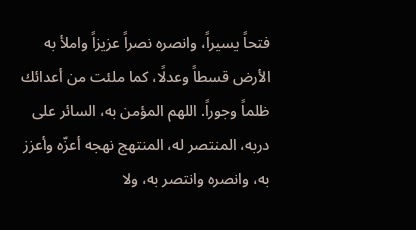فتحاً يسيراً، وانصره نصراً عزيزاً واملأ به الأرض قسطاً وعدلًا، كما ملئت من أعدائك ظلماً وجوراً. اللهم المؤمن به، السائر على دربه، المنتصر له، المنتهج نهجه أعزّه وأعزز به، وانصره وانتصر به، ولا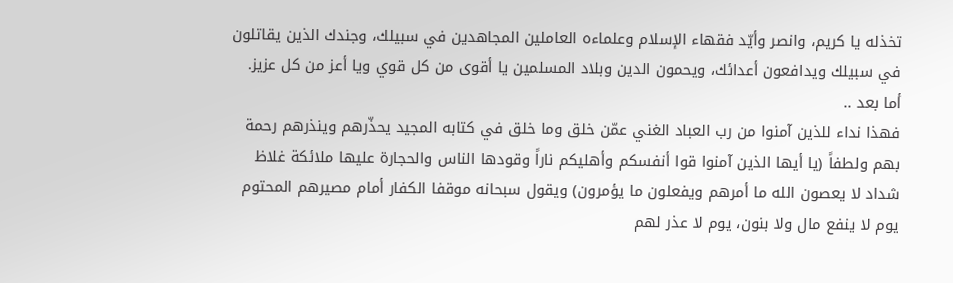تخذله يا كريم، وانصر وأيّد فقهاء الإسلام وعلماءه العاملين المجاهدين في سبيلك، وجندك الذين يقاتلون في سبيلك ويدافعون أعدائك، ويحمون الدين وبلاد المسلمين يا أقوى من كل قوي ويا أعز من كل عزيز.
أما بعد ..
فهذا نداء للذين آمنوا من رب العباد الغني عمّن خلق وما خلق في كتابه المجيد يحذّرهم وينذرهم رحمة بهم ولطفاً (يا أيها الذين آمنوا قوا أنفسكم وأهليكم ناراً وقودها الناس والحجارة عليها ملائكة غلاظ شداد لا يعصون الله ما أمرهم ويفعلون ما يؤمرون) ويقول سبحانه موقفا الكفار أمام مصيرهم المحتوم يوم لا ينفع مال ولا بنون، يوم لا عذر لهم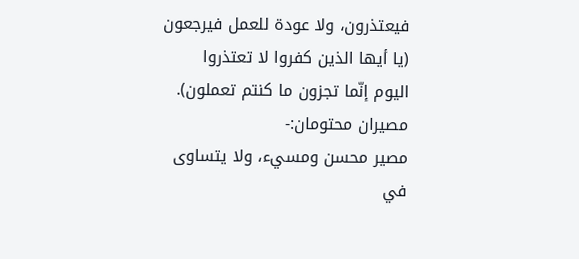فيعتذرون، ولا عودة للعمل فيرجعون (يا أيها الذين كفروا لا تعتذروا اليوم إنّما تجزون ما كنتم تعملون).
مصيران محتومان:-
مصير محسن ومسيء، ولا يتساوى في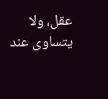عقل، ولا يتساوى عند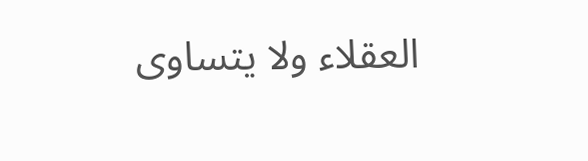العقلاء ولا يتساوى